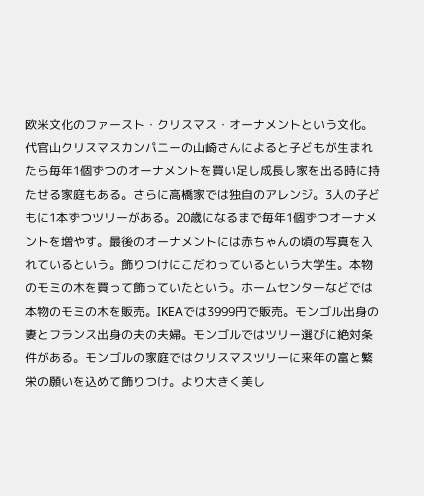欧米文化のファースト・クリスマス・オーナメントという文化。代官山クリスマスカンパニーの山崎さんによると子どもが生まれたら毎年1個ずつのオーナメントを買い足し成長し家を出る時に持たせる家庭もある。さらに高橋家では独自のアレンジ。3人の子どもに1本ずつツリーがある。20歳になるまで毎年1個ずつオーナメントを増やす。最後のオーナメントには赤ちゃんの頃の写真を入れているという。飾りつけにこだわっているという大学生。本物のモミの木を買って飾っていたという。ホームセンターなどでは本物のモミの木を販売。IKEAでは3999円で販売。モンゴル出身の妻とフランス出身の夫の夫婦。モンゴルではツリー選びに絶対条件がある。モンゴルの家庭ではクリスマスツリーに来年の富と繁栄の願いを込めて飾りつけ。より大きく美し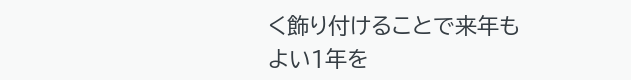く飾り付けることで来年もよい1年を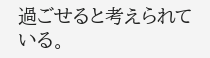過ごせると考えられている。